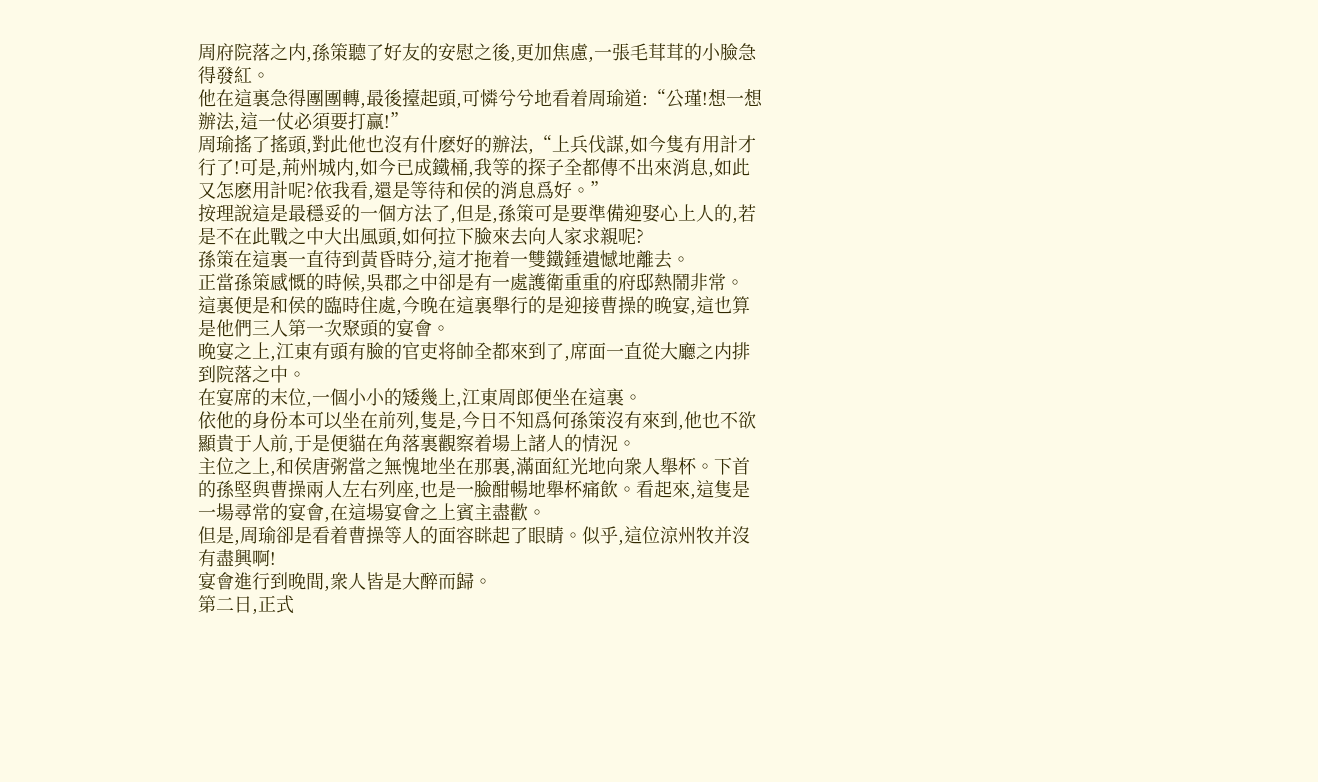周府院落之内,孫策聽了好友的安慰之後,更加焦慮,一張毛茸茸的小臉急得發紅。
他在這裏急得團團轉,最後擡起頭,可憐兮兮地看着周瑜道:“公瑾!想一想辦法,這一仗必須要打赢!”
周瑜搖了搖頭,對此他也沒有什麽好的辦法,“上兵伐謀,如今隻有用計才行了!可是,荊州城内,如今已成鐵桶,我等的探子全都傳不出來消息,如此又怎麽用計呢?依我看,還是等待和侯的消息爲好。”
按理說這是最穩妥的一個方法了,但是,孫策可是要準備迎娶心上人的,若是不在此戰之中大出風頭,如何拉下臉來去向人家求親呢?
孫策在這裏一直待到黃昏時分,這才拖着一雙鐵錘遺憾地離去。
正當孫策感慨的時候,吳郡之中卻是有一處護衛重重的府邸熱鬧非常。
這裏便是和侯的臨時住處,今晚在這裏舉行的是迎接曹操的晚宴,這也算是他們三人第一次聚頭的宴會。
晚宴之上,江東有頭有臉的官吏将帥全都來到了,席面一直從大廳之内排到院落之中。
在宴席的末位,一個小小的矮幾上,江東周郎便坐在這裏。
依他的身份本可以坐在前列,隻是,今日不知爲何孫策沒有來到,他也不欲顯貴于人前,于是便貓在角落裏觀察着場上諸人的情況。
主位之上,和侯唐粥當之無愧地坐在那裏,滿面紅光地向衆人舉杯。下首的孫堅與曹操兩人左右列座,也是一臉酣暢地舉杯痛飲。看起來,這隻是一場尋常的宴會,在這場宴會之上賓主盡歡。
但是,周瑜卻是看着曹操等人的面容眯起了眼睛。似乎,這位涼州牧并沒有盡興啊!
宴會進行到晚間,衆人皆是大醉而歸。
第二日,正式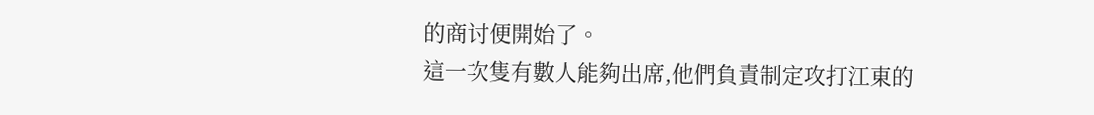的商讨便開始了。
這一次隻有數人能夠出席,他們負責制定攻打江東的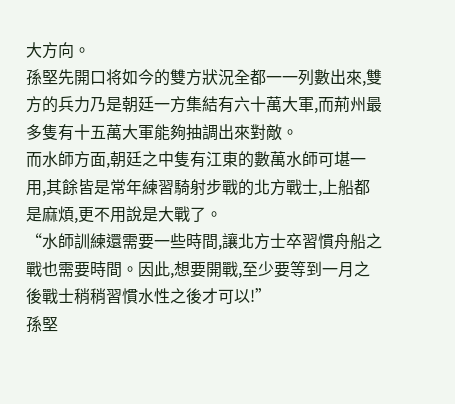大方向。
孫堅先開口将如今的雙方狀況全都一一列數出來,雙方的兵力乃是朝廷一方集結有六十萬大軍,而荊州最多隻有十五萬大軍能夠抽調出來對敵。
而水師方面,朝廷之中隻有江東的數萬水師可堪一用,其餘皆是常年練習騎射步戰的北方戰士,上船都是麻煩,更不用說是大戰了。
“水師訓練還需要一些時間,讓北方士卒習慣舟船之戰也需要時間。因此,想要開戰,至少要等到一月之後戰士稍稍習慣水性之後才可以!”
孫堅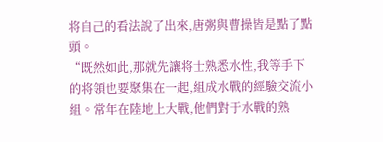将自己的看法說了出來,唐粥與曹操皆是點了點頭。
“既然如此,那就先讓将士熟悉水性,我等手下的将領也要聚集在一起,組成水戰的經驗交流小組。常年在陸地上大戰,他們對于水戰的熟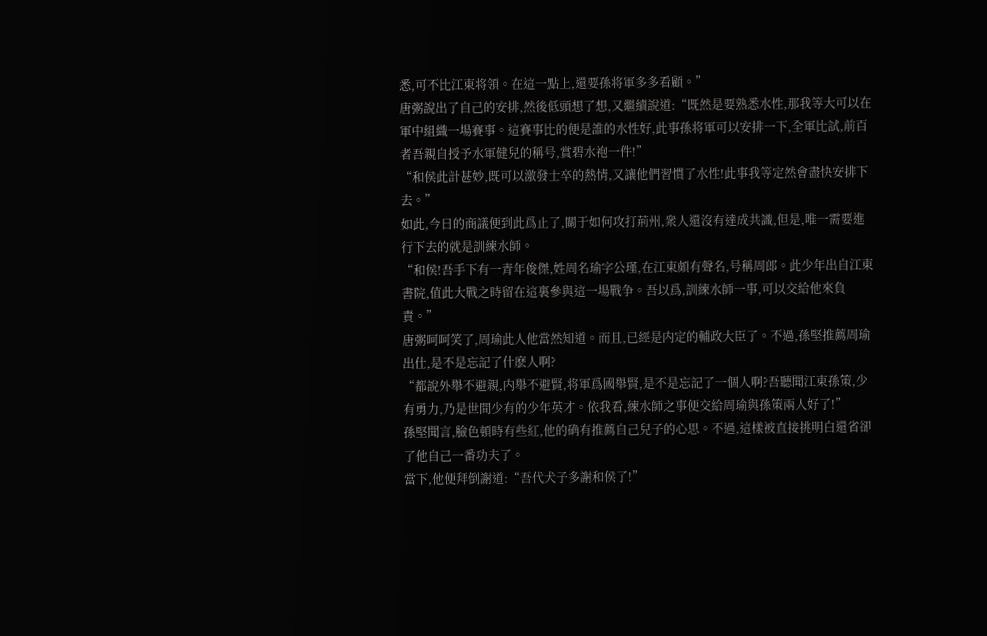悉,可不比江東将領。在這一點上,還要孫将軍多多看顧。”
唐粥說出了自己的安排,然後低頭想了想,又繼續說道:“既然是要熟悉水性,那我等大可以在軍中組織一場賽事。這賽事比的便是誰的水性好,此事孫将軍可以安排一下,全軍比試,前百者吾親自授予水軍健兒的稱号,賞碧水袍一件!”
“和侯此計甚妙,既可以激發士卒的熱情,又讓他們習慣了水性!此事我等定然會盡快安排下去。”
如此,今日的商議便到此爲止了,關于如何攻打荊州,衆人還沒有達成共識,但是,唯一需要進行下去的就是訓練水師。
“和侯!吾手下有一青年俊傑,姓周名瑜字公瑾,在江東頗有聲名,号稱周郎。此少年出自江東書院,值此大戰之時留在這裏參與這一場戰争。吾以爲,訓練水師一事,可以交給他來負責。”
唐粥呵呵笑了,周瑜此人他當然知道。而且,已經是内定的輔政大臣了。不過,孫堅推薦周瑜出仕,是不是忘記了什麽人啊?
“都說外舉不避親,内舉不避賢,将軍爲國舉賢,是不是忘記了一個人啊?吾聽聞江東孫策,少有勇力,乃是世間少有的少年英才。依我看,練水師之事便交給周瑜與孫策兩人好了!”
孫堅聞言,臉色頓時有些紅,他的确有推薦自己兒子的心思。不過,這樣被直接挑明白還省卻了他自己一番功夫了。
當下,他便拜倒謝道:“吾代犬子多謝和侯了!”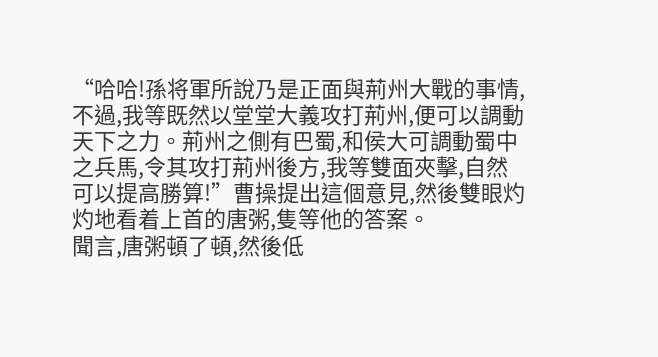“哈哈!孫将軍所說乃是正面與荊州大戰的事情,不過,我等既然以堂堂大義攻打荊州,便可以調動天下之力。荊州之側有巴蜀,和侯大可調動蜀中之兵馬,令其攻打荊州後方,我等雙面夾擊,自然可以提高勝算!”曹操提出這個意見,然後雙眼灼灼地看着上首的唐粥,隻等他的答案。
聞言,唐粥頓了頓,然後低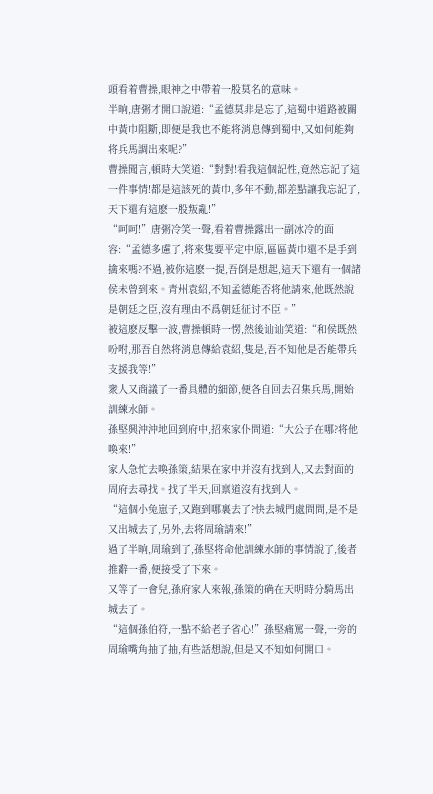頭看着曹操,眼神之中帶着一股莫名的意味。
半晌,唐粥才開口說道:“孟德莫非是忘了,這蜀中道路被關中黃巾阻斷,即便是我也不能将消息傳到蜀中,又如何能夠将兵馬調出來呢?”
曹操聞言,頓時大笑道:“對對!看我這個記性,竟然忘記了這一件事情!都是這該死的黃巾,多年不動,都差點讓我忘記了,天下還有這麽一股叛亂!”
“呵呵!”唐粥冷笑一聲,看着曹操露出一副冰冷的面容:“孟德多慮了,将來隻要平定中原,區區黃巾還不是手到擒來嗎?不過,被你這麽一提,吾倒是想起,這天下還有一個諸侯未曾到來。青州袁紹,不知孟德能否将他請來,他既然說是朝廷之臣,沒有理由不爲朝廷征讨不臣。”
被這麽反擊一波,曹操頓時一愣,然後讪讪笑道:“和侯既然吩咐,那吾自然将消息傳給袁紹,隻是,吾不知他是否能帶兵支援我等!”
衆人又商議了一番具體的細節,便各自回去召集兵馬,開始訓練水師。
孫堅興沖沖地回到府中,招來家仆問道:“大公子在哪?将他喚來!”
家人急忙去喚孫策,結果在家中并沒有找到人,又去對面的周府去尋找。找了半天,回禀道沒有找到人。
“這個小兔崽子,又跑到哪裏去了?快去城門處問問,是不是又出城去了,另外,去将周瑜請來!”
過了半晌,周瑜到了,孫堅将命他訓練水師的事情說了,後者推辭一番,便接受了下來。
又等了一會兒,孫府家人來報,孫策的确在天明時分騎馬出城去了。
“這個孫伯符,一點不給老子省心!”孫堅痛罵一聲,一旁的周瑜嘴角抽了抽,有些話想說,但是又不知如何開口。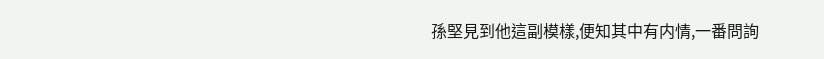孫堅見到他這副模樣,便知其中有内情,一番問詢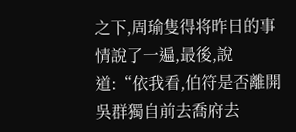之下,周瑜隻得将昨日的事情說了一遍,最後,說道:“依我看,伯符是否離開吳群獨自前去喬府去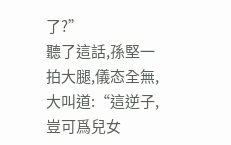了?”
聽了這話,孫堅一拍大腿,儀态全無,大叫道:“這逆子,豈可爲兒女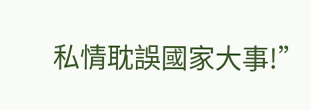私情耽誤國家大事!”